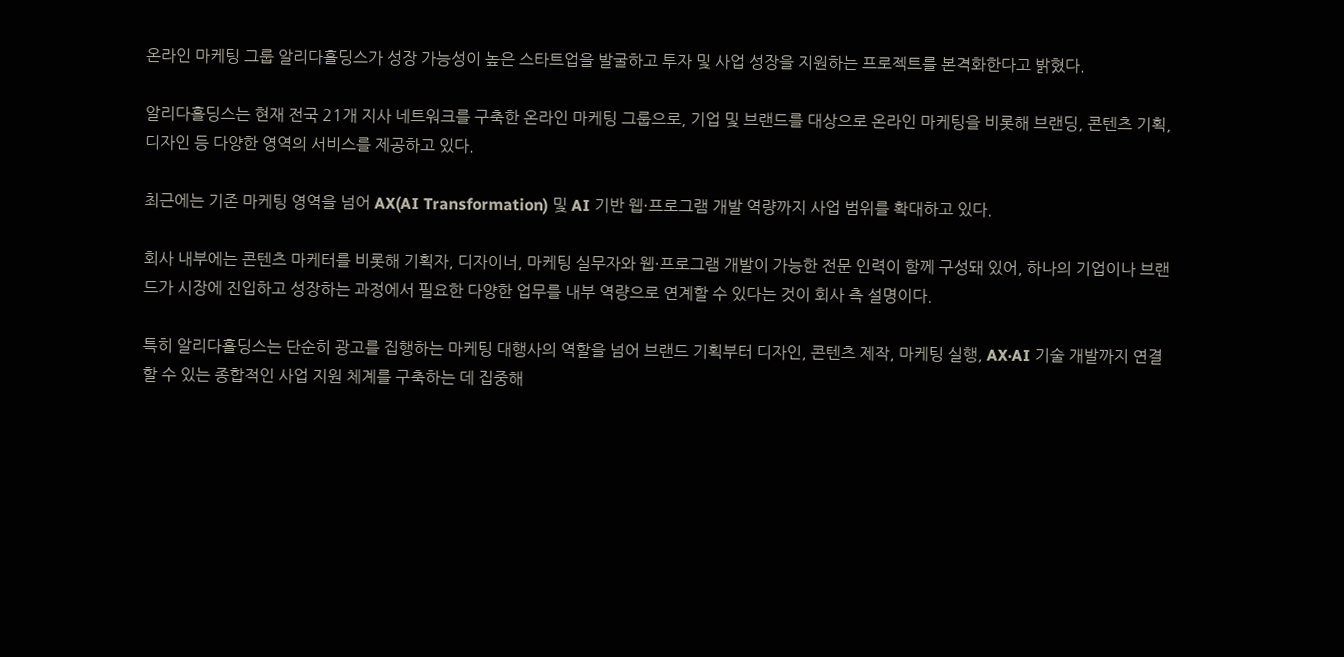온라인 마케팅 그룹 알리다홀딩스가 성장 가능성이 높은 스타트업을 발굴하고 투자 및 사업 성장을 지원하는 프로젝트를 본격화한다고 밝혔다.

알리다홀딩스는 현재 전국 21개 지사 네트워크를 구축한 온라인 마케팅 그룹으로, 기업 및 브랜드를 대상으로 온라인 마케팅을 비롯해 브랜딩, 콘텐츠 기획, 디자인 등 다양한 영역의 서비스를 제공하고 있다.

최근에는 기존 마케팅 영역을 넘어 AX(AI Transformation) 및 AI 기반 웹·프로그램 개발 역량까지 사업 범위를 확대하고 있다.

회사 내부에는 콘텐츠 마케터를 비롯해 기획자, 디자이너, 마케팅 실무자와 웹·프로그램 개발이 가능한 전문 인력이 함께 구성돼 있어, 하나의 기업이나 브랜드가 시장에 진입하고 성장하는 과정에서 필요한 다양한 업무를 내부 역량으로 연계할 수 있다는 것이 회사 측 설명이다.

특히 알리다홀딩스는 단순히 광고를 집행하는 마케팅 대행사의 역할을 넘어 브랜드 기획부터 디자인, 콘텐츠 제작, 마케팅 실행, AX·AI 기술 개발까지 연결할 수 있는 종합적인 사업 지원 체계를 구축하는 데 집중해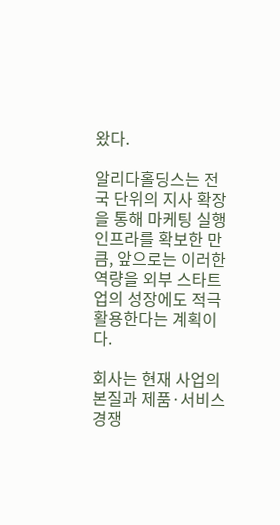왔다.

알리다홀딩스는 전국 단위의 지사 확장을 통해 마케팅 실행 인프라를 확보한 만큼, 앞으로는 이러한 역량을 외부 스타트업의 성장에도 적극 활용한다는 계획이다.

회사는 현재 사업의 본질과 제품·서비스 경쟁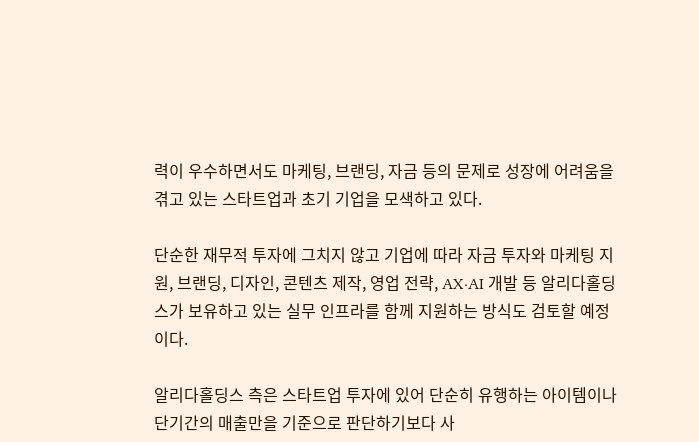력이 우수하면서도 마케팅, 브랜딩, 자금 등의 문제로 성장에 어려움을 겪고 있는 스타트업과 초기 기업을 모색하고 있다.

단순한 재무적 투자에 그치지 않고 기업에 따라 자금 투자와 마케팅 지원, 브랜딩, 디자인, 콘텐츠 제작, 영업 전략, AX·AI 개발 등 알리다홀딩스가 보유하고 있는 실무 인프라를 함께 지원하는 방식도 검토할 예정이다.

알리다홀딩스 측은 스타트업 투자에 있어 단순히 유행하는 아이템이나 단기간의 매출만을 기준으로 판단하기보다 사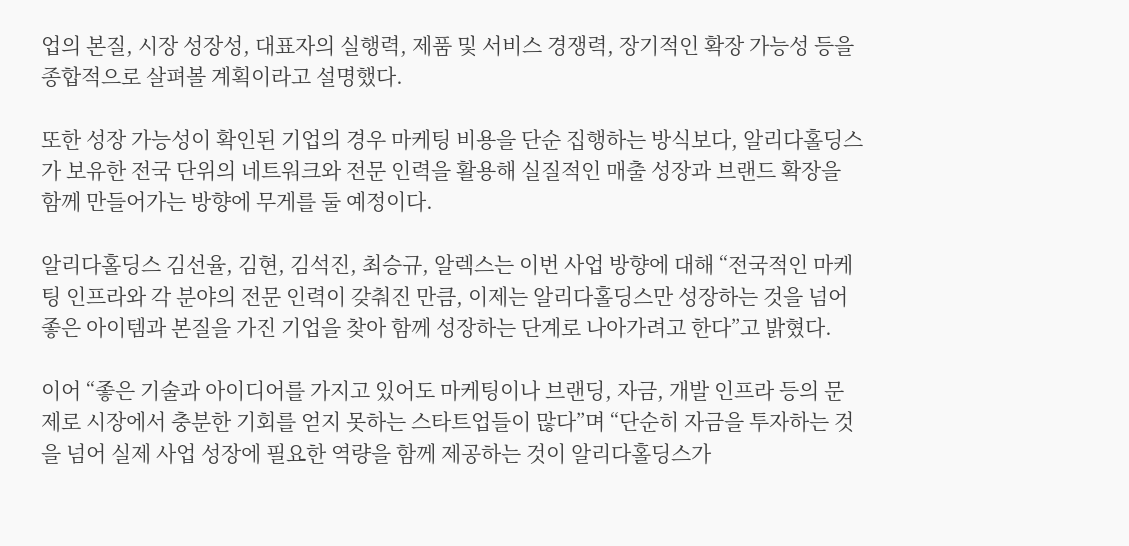업의 본질, 시장 성장성, 대표자의 실행력, 제품 및 서비스 경쟁력, 장기적인 확장 가능성 등을 종합적으로 살펴볼 계획이라고 설명했다.

또한 성장 가능성이 확인된 기업의 경우 마케팅 비용을 단순 집행하는 방식보다, 알리다홀딩스가 보유한 전국 단위의 네트워크와 전문 인력을 활용해 실질적인 매출 성장과 브랜드 확장을 함께 만들어가는 방향에 무게를 둘 예정이다.

알리다홀딩스 김선율, 김현, 김석진, 최승규, 알렉스는 이번 사업 방향에 대해 “전국적인 마케팅 인프라와 각 분야의 전문 인력이 갖춰진 만큼, 이제는 알리다홀딩스만 성장하는 것을 넘어 좋은 아이템과 본질을 가진 기업을 찾아 함께 성장하는 단계로 나아가려고 한다”고 밝혔다.

이어 “좋은 기술과 아이디어를 가지고 있어도 마케팅이나 브랜딩, 자금, 개발 인프라 등의 문제로 시장에서 충분한 기회를 얻지 못하는 스타트업들이 많다”며 “단순히 자금을 투자하는 것을 넘어 실제 사업 성장에 필요한 역량을 함께 제공하는 것이 알리다홀딩스가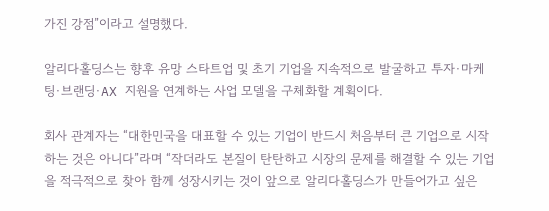가진 강점”이라고 설명했다.

알리다홀딩스는 향후 유망 스타트업 및 초기 기업을 지속적으로 발굴하고 투자·마케팅·브랜딩·AX 지원을 연계하는 사업 모델을 구체화할 계획이다.

회사 관계자는 “대한민국을 대표할 수 있는 기업이 반드시 처음부터 큰 기업으로 시작하는 것은 아니다”라며 “작더라도 본질이 탄탄하고 시장의 문제를 해결할 수 있는 기업을 적극적으로 찾아 함께 성장시키는 것이 앞으로 알리다홀딩스가 만들어가고 싶은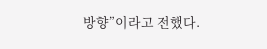방향”이라고 전했다.